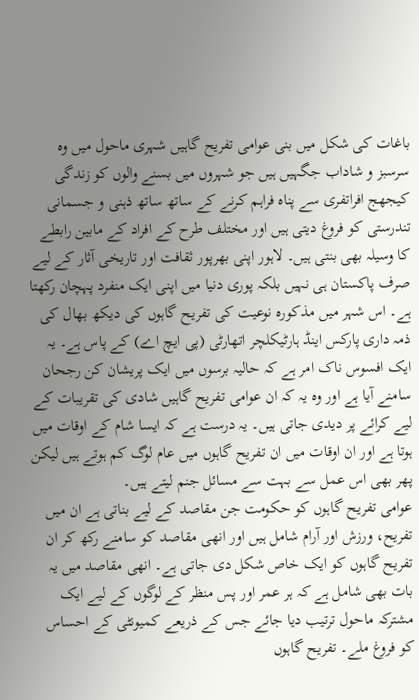باغات کی شکل میں بنی عوامی تفریح گاہیں شہری ماحول میں وہ سرسبز و شاداب جگہیں ہیں جو شہروں میں بسنے والوں کو زندگی کیجھج افراتفری سے پناہ فراہم کرنے کے ساتھ ساتھ ذہنی و جسمانی تندرستی کو فروغ دیتی ہیں اور مختلف طرح کے افراد کے مابین رابطے کا وسیلہ بھی بنتی ہیں۔ لاہور اپنی بھرپور ثقافت اور تاریخی آثار کے لیے صرف پاکستان ہی نہیں بلکہ پوری دنیا میں اپنی ایک منفرد پہچان رکھتا ہے۔ اس شہر میں مذکورہ نوعیت کی تفریح گاہوں کی دیکھ بھال کی ذمہ داری پارکس اینڈ ہارٹیکلچر اتھارٹی (پی ایچ اے) کے پاس ہے۔ یہ ایک افسوس ناک امر ہے کہ حالیہ برسوں میں ایک پریشان کن رجحان سامنے آیا ہے اور وہ یہ کہ ان عوامی تفریح گاہیں شادی کی تقریبات کے لیے کرائے پر دیدی جاتی ہیں۔ یہ درست ہے کہ ایسا شام کے اوقات میں ہوتا ہے اور ان اوقات میں ان تفریح گاہوں میں عام لوگ کم ہوتے ہیں لیکن پھر بھی اس عمل سے بہت سے مسائل جنم لیتے ہیں۔
عوامی تفریح گاہوں کو حکومت جن مقاصد کے لیے بناتی ہے ان میں تفریح، ورزش اور آرام شامل ہیں اور انھی مقاصد کو سامنے رکھ کر ان تفریح گاہوں کو ایک خاص شکل دی جاتی ہے۔ انھی مقاصد میں یہ بات بھی شامل ہے کہ ہر عمر اور پس منظر کے لوگوں کے لیے ایک مشترکہ ماحول ترتیب دیا جائے جس کے ذریعے کمیونٹی کے احساس کو فروغ ملے۔ تفریح گاہوں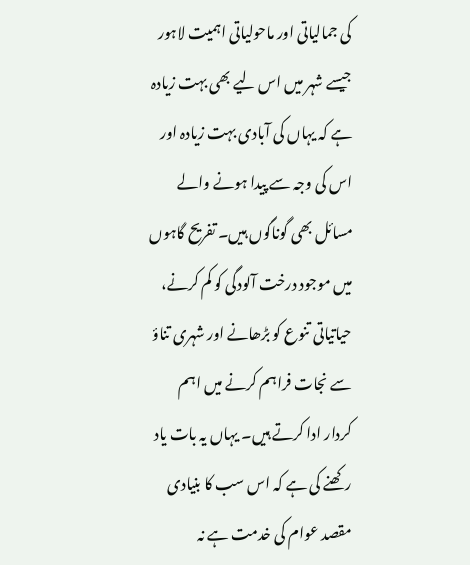کی جمالیاتی اور ماحولیاتی اہمیت لاہور جیسے شہر میں اس لیے بھی بہت زیادہ ہے کہ یہاں کی آبادی بہت زیادہ اور اس کی وجہ سے پیدا ہونے والے مسائل بھی گوناگوں ہیں۔ تفریح گاہوں میں موجود درخت آلودگی کو کم کرنے، حیاتیاتی تنوع کو بڑھانے اور شہری تناؤ سے نجات فراہم کرنے میں اہم کردار ادا کرتے ہیں۔ یہاں یہ بات یاد رکھنے کی ہے کہ اس سب کا بنیادی مقصد عوام کی خدمت ہے نہ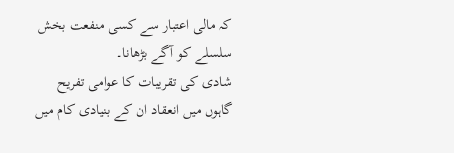کہ مالی اعتبار سے کسی منفعت بخش سلسلے کو آگے بڑھانا۔
شادی کی تقریبات کا عوامی تفریح گاہوں میں انعقاد ان کے بنیادی کام میں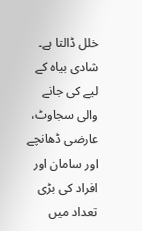خلل ڈالتا ہے۔ شادی بیاہ کے لیے کی جانے والی سجاوٹ، عارضی ڈھانچے اور سامان اور افراد کی بڑی تعداد میں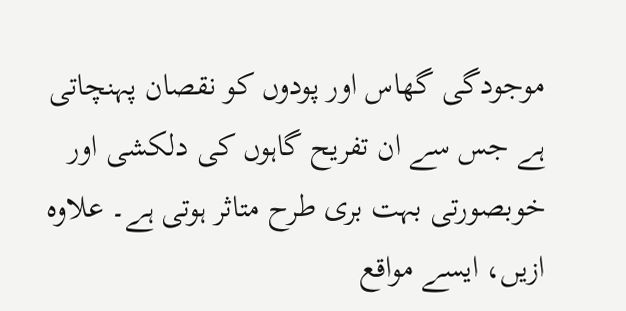موجودگی گھاس اور پودوں کو نقصان پہنچاتی ہے جس سے ان تفریح گاہوں کی دلکشی اور خوبصورتی بہت بری طرح متاثر ہوتی ہے۔ علاوہ ازیں، ایسے مواقع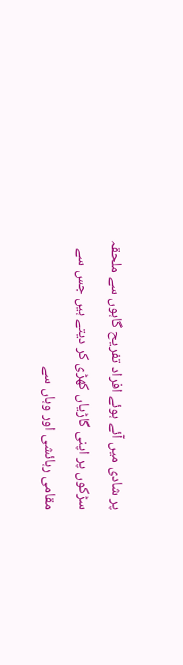پر شادی میں آئے ہوئے افراد تفریح گاہوں سے ملحقہ سڑکوں پر اپنی گاڑیاں کھڑی کر دیتے ہیں جس سے مقامی رہائشی اور وہاں سے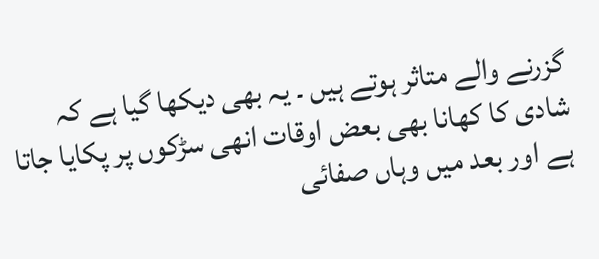گزرنے والے متاثر ہوتے ہیں ۔ یہ بھی دیکھا گیا ہے کہ شادی کا کھانا بھی بعض اوقات انھی سڑکوں پر پکایا جاتا ہے اور بعد میں وہاں صفائی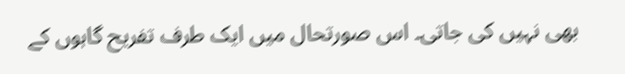بھی نہیں کی جاتی۔ اس صورتحال میں ایک طرف تفریح گاہوں کے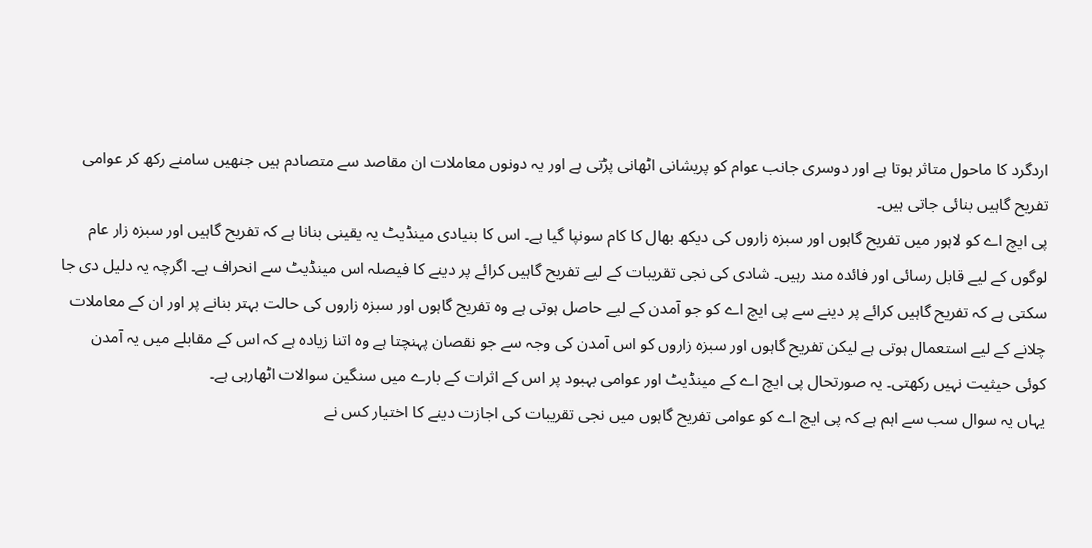اردگرد کا ماحول متاثر ہوتا ہے اور دوسری جانب عوام کو پریشانی اٹھانی پڑتی ہے اور یہ دونوں معاملات ان مقاصد سے متصادم ہیں جنھیں سامنے رکھ کر عوامی تفریح گاہیں بنائی جاتی ہیں۔
پی ایچ اے کو لاہور میں تفریح گاہوں اور سبزہ زاروں کی دیکھ بھال کا کام سونپا گیا ہے۔ اس کا بنیادی مینڈیٹ یہ یقینی بنانا ہے کہ تفریح گاہیں اور سبزہ زار عام لوگوں کے لیے قابل رسائی اور فائدہ مند رہیں۔ شادی کی نجی تقریبات کے لیے تفریح گاہیں کرائے پر دینے کا فیصلہ اس مینڈیٹ سے انحراف ہے۔ اگرچہ یہ دلیل دی جا سکتی ہے کہ تفریح گاہیں کرائے پر دینے سے پی ایچ اے کو جو آمدن کے لیے حاصل ہوتی ہے وہ تفریح گاہوں اور سبزہ زاروں کی حالت بہتر بنانے پر اور ان کے معاملات چلانے کے لیے استعمال ہوتی ہے لیکن تفریح گاہوں اور سبزہ زاروں کو اس آمدن کی وجہ سے جو نقصان پہنچتا ہے وہ اتنا زیادہ ہے کہ اس کے مقابلے میں یہ آمدن کوئی حیثیت نہیں رکھتی۔ یہ صورتحال پی ایچ اے کے مینڈیٹ اور عوامی بہبود پر اس کے اثرات کے بارے میں سنگین سوالات اٹھارہی ہے۔
یہاں یہ سوال سب سے اہم ہے کہ پی ایچ اے کو عوامی تفریح گاہوں میں نجی تقریبات کی اجازت دینے کا اختیار کس نے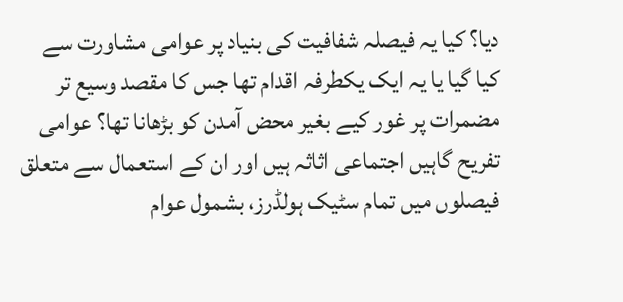دیا؟ کیا یہ فیصلہ شفافیت کی بنیاد پر عوامی مشاورت سے کیا گیا یا یہ ایک یکطرفہ اقدام تھا جس کا مقصد وسیع تر مضمرات پر غور کیے بغیر محض آمدن کو بڑھانا تھا؟ عوامی تفریح گاہیں اجتماعی اثاثہ ہیں اور ان کے استعمال سے متعلق فیصلوں میں تمام سٹیک ہولڈرز، بشمول عوام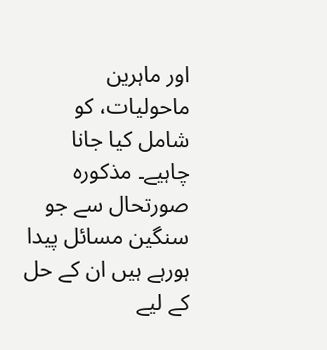اور ماہرین ماحولیات، کو شامل کیا جانا چاہیے۔ مذکورہ صورتحال سے جو سنگین مسائل پیدا ہورہے ہیں ان کے حل کے لیے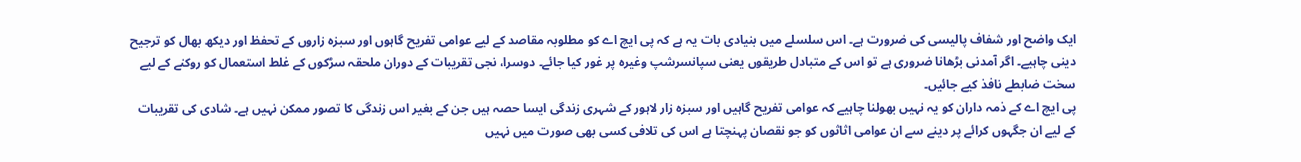ایک واضح اور شفاف پالیسی کی ضرورت ہے۔ اس سلسلے میں بنیادی بات یہ ہے کہ پی ایچ اے کو مطلوبہ مقاصد کے لیے عوامی تفریح گاہوں اور سبزہ زاروں کے تحفظ اور دیکھ بھال کو ترجیح دینی چاہیے۔ اگر آمدنی بڑھانا ضروری ہے تو اس کے متبادل طریقوں یعنی سپانسرشپ وغیرہ پر غور کیا جائے۔ دوسرا، نجی تقریبات کے دوران ملحقہ سڑکوں کے غلط استعمال کو روکنے کے لیے سخت ضابطے نافذ کیے جائیں۔
پی ایچ اے کے ذمہ داران کو یہ نہیں بھولنا چاہیے کہ عوامی تفریح گاہیں اور سبزہ زار لاہور کے شہری زندگی ایسا حصہ ہیں جن کے بغیر اس زندگی کا تصور ممکن نہیں ہے۔ شادی کی تقریبات کے لیے ان جگہوں کرائے پر دینے سے ان عوامی اثاثوں کو جو نقصان پہنچتا ہے اس کی تلافی کسی بھی صورت میں نہیں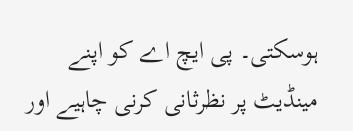ہوسکتی۔ پی ایچ اے کو اپنے مینڈیٹ پر نظرثانی کرنی چاہیے اور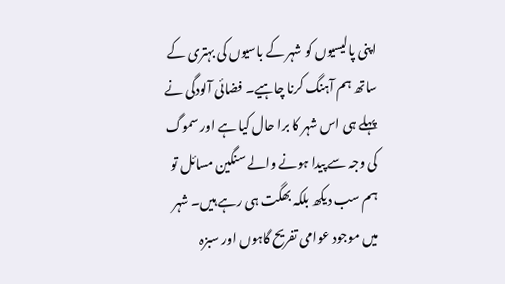اپنی پالیسیوں کو شہر کے باسیوں کی بہتری کے ساتھ ہم آہنگ کرنا چاہیے۔ فضائی آلودگی نے پہلے ہی اس شہر کا برا حال کیا ہے اور سموگ کی وجہ سے پیدا ہونے والے سنگین مسائل تو ہم سب دیکھ بلکہ بھگت ہی رہے ہیں۔ شہر میں موجود عوامی تفریح گاہوں اور سبزہ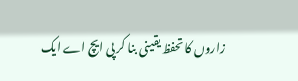زاروں کا تحفظ یقینی بنا کر پی ایچ اے ایک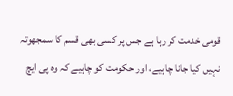قومی خدمت کر رہا ہے جس پر کسی بھی قسم کا سمجھوتہ نہیں کیا جانا چاہیے، اور حکومت کو چاہیے کہ وہ پی ایچ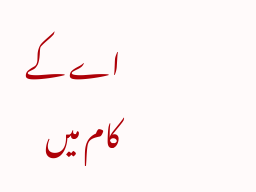اے کے کام میں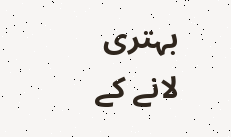بہتری لانے کے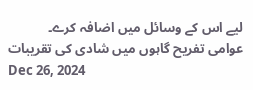لیے اس کے وسائل میں اضافہ کرے۔
عوامی تفریح گاہوں میں شادی کی تقریبات
Dec 26, 2024